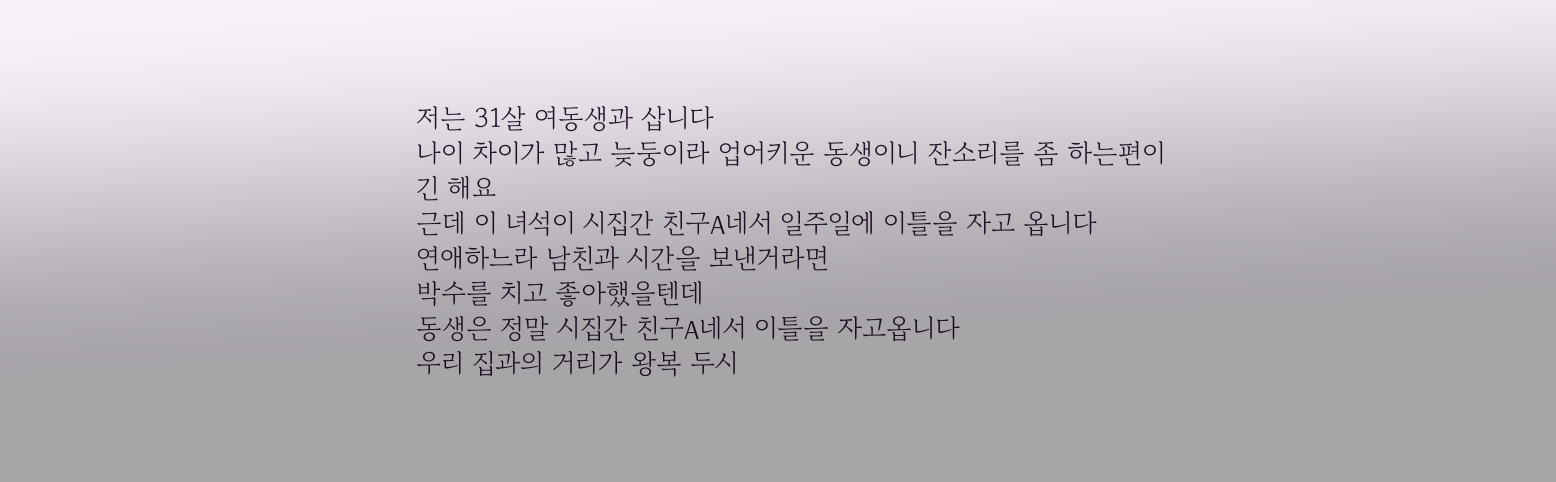저는 31살 여동생과 삽니다
나이 차이가 많고 늦둥이라 업어키운 동생이니 잔소리를 좀 하는편이긴 해요
근데 이 녀석이 시집간 친구A네서 일주일에 이틀을 자고 옵니다
연애하느라 남친과 시간을 보낸거라면
박수를 치고 좋아했을텐데
동생은 정말 시집간 친구A네서 이틀을 자고옵니다
우리 집과의 거리가 왕복 두시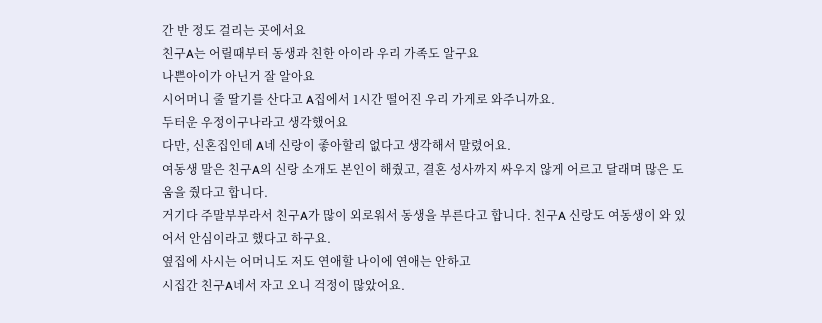간 반 정도 걸리는 곳에서요
친구A는 어릴때부터 동생과 친한 아이라 우리 가족도 알구요
나쁜아이가 아닌거 잘 알아요
시어머니 줄 딸기를 산다고 A집에서 1시간 떨어진 우리 가게로 와주니까요.
두터운 우정이구나라고 생각했어요
다만, 신혼집인데 A네 신랑이 좋아할리 없다고 생각해서 말렸어요.
여동생 말은 친구A의 신랑 소개도 본인이 해줬고, 결혼 성사까지 싸우지 않게 어르고 달래며 많은 도움을 줬다고 합니다.
거기다 주말부부라서 친구A가 많이 외로워서 동생을 부른다고 합니다. 친구A 신랑도 여동생이 와 있어서 안심이라고 했다고 하구요.
옆집에 사시는 어머니도 저도 연애할 나이에 연애는 안하고
시집간 친구A네서 자고 오니 걱정이 많았어요.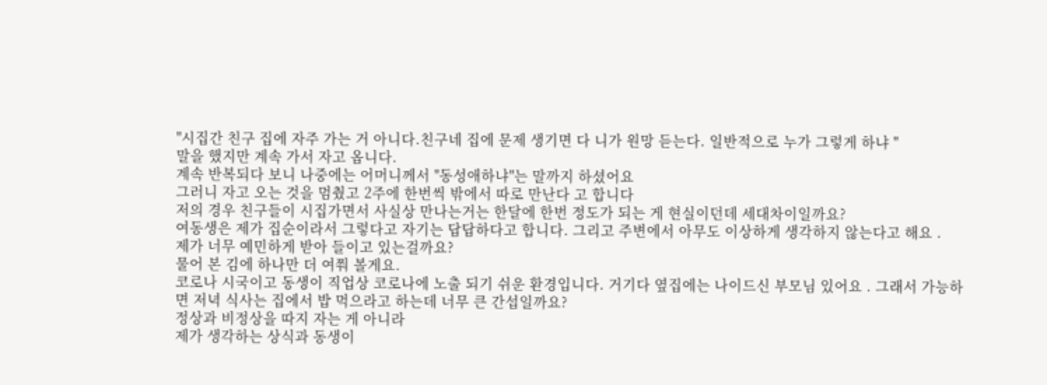"시집간 친구 집에 자주 가는 거 아니다.친구네 집에 문제 생기면 다 니가 원망 듣는다. 일반적으로 누가 그렇게 하냐 "
말을 했지만 계속 가서 자고 옵니다.
계속 반복되다 보니 나중에는 어머니께서 "동성애하냐"는 말까지 하셨어요
그러니 자고 오는 것을 멈췄고 2주에 한번씩 밖에서 따로 만난다 고 합니다
저의 경우 친구들이 시집가면서 사실상 만나는거는 한달에 한번 정도가 되는 게 현실이던데 세대차이일까요?
여동생은 제가 집순이라서 그렇다고 자기는 답답하다고 합니다. 그리고 주변에서 아무도 이상하게 생각하지 않는다고 해요 .
제가 너무 예민하게 받아 들이고 있는걸까요?
물어 본 김에 하나만 더 여쭤 볼게요.
코로나 시국이고 동생이 직업상 코로나에 노출 되기 쉬운 환경입니다. 거기다 옆집에는 나이드신 부모님 있어요 . 그래서 가능하면 저녁 식사는 집에서 밥 먹으라고 하는데 너무 큰 간섭일까요?
정상과 비정상을 따지 자는 게 아니라
제가 생각하는 상식과 동생이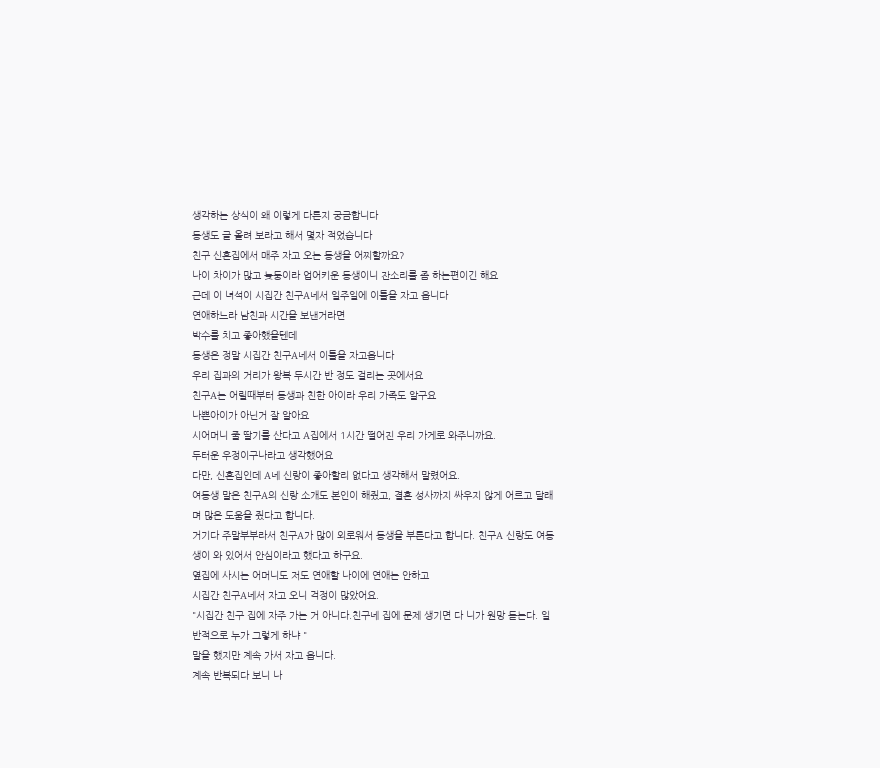생각하는 상식이 왜 이렇게 다른지 궁금합니다
동생도 글 올려 보라고 해서 몇자 적었습니다
친구 신혼집에서 매주 자고 오는 동생을 어찌할까요?
나이 차이가 많고 늦둥이라 업어키운 동생이니 잔소리를 좀 하는편이긴 해요
근데 이 녀석이 시집간 친구A네서 일주일에 이틀을 자고 옵니다
연애하느라 남친과 시간을 보낸거라면
박수를 치고 좋아했을텐데
동생은 정말 시집간 친구A네서 이틀을 자고옵니다
우리 집과의 거리가 왕복 두시간 반 정도 걸리는 곳에서요
친구A는 어릴때부터 동생과 친한 아이라 우리 가족도 알구요
나쁜아이가 아닌거 잘 알아요
시어머니 줄 딸기를 산다고 A집에서 1시간 떨어진 우리 가게로 와주니까요.
두터운 우정이구나라고 생각했어요
다만, 신혼집인데 A네 신랑이 좋아할리 없다고 생각해서 말렸어요.
여동생 말은 친구A의 신랑 소개도 본인이 해줬고, 결혼 성사까지 싸우지 않게 어르고 달래며 많은 도움을 줬다고 합니다.
거기다 주말부부라서 친구A가 많이 외로워서 동생을 부른다고 합니다. 친구A 신랑도 여동생이 와 있어서 안심이라고 했다고 하구요.
옆집에 사시는 어머니도 저도 연애할 나이에 연애는 안하고
시집간 친구A네서 자고 오니 걱정이 많았어요.
"시집간 친구 집에 자주 가는 거 아니다.친구네 집에 문제 생기면 다 니가 원망 듣는다. 일반적으로 누가 그렇게 하냐 "
말을 했지만 계속 가서 자고 옵니다.
계속 반복되다 보니 나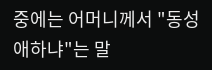중에는 어머니께서 "동성애하냐"는 말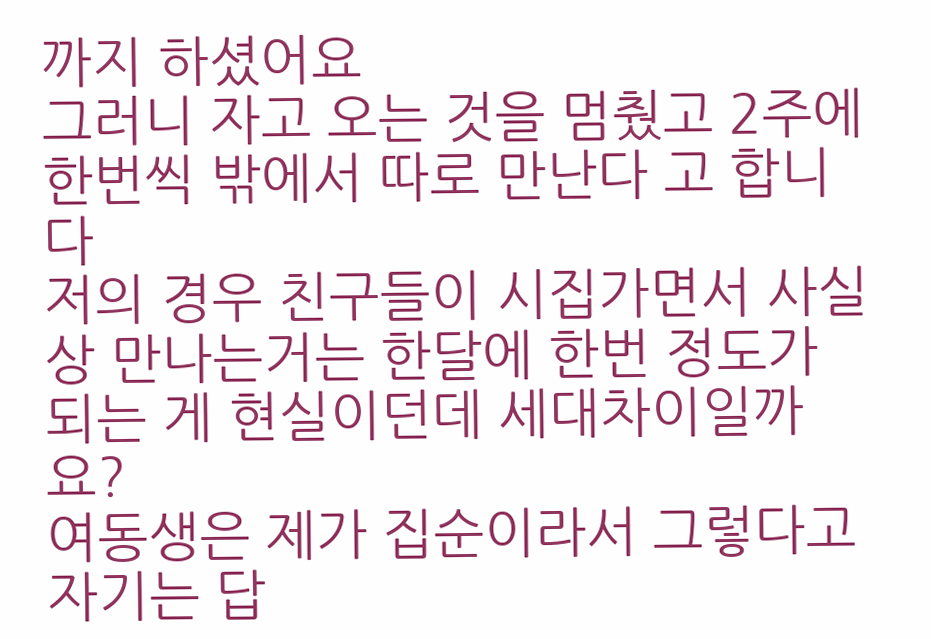까지 하셨어요
그러니 자고 오는 것을 멈췄고 2주에 한번씩 밖에서 따로 만난다 고 합니다
저의 경우 친구들이 시집가면서 사실상 만나는거는 한달에 한번 정도가 되는 게 현실이던데 세대차이일까요?
여동생은 제가 집순이라서 그렇다고 자기는 답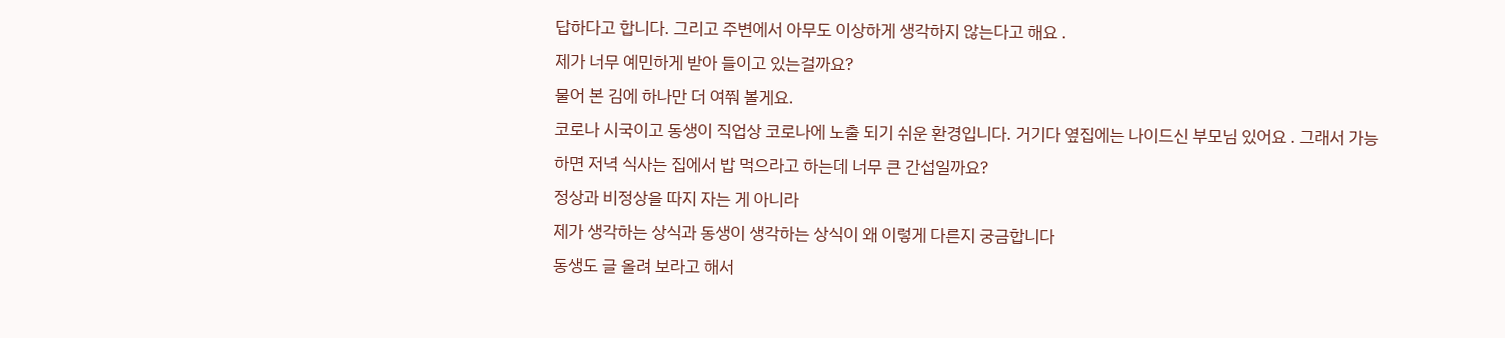답하다고 합니다. 그리고 주변에서 아무도 이상하게 생각하지 않는다고 해요 .
제가 너무 예민하게 받아 들이고 있는걸까요?
물어 본 김에 하나만 더 여쭤 볼게요.
코로나 시국이고 동생이 직업상 코로나에 노출 되기 쉬운 환경입니다. 거기다 옆집에는 나이드신 부모님 있어요 . 그래서 가능하면 저녁 식사는 집에서 밥 먹으라고 하는데 너무 큰 간섭일까요?
정상과 비정상을 따지 자는 게 아니라
제가 생각하는 상식과 동생이 생각하는 상식이 왜 이렇게 다른지 궁금합니다
동생도 글 올려 보라고 해서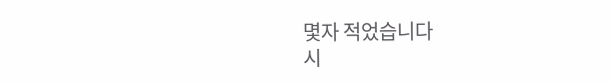몇자 적었습니다
시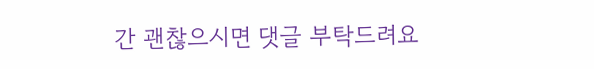간 괜찮으시면 댓글 부탁드려요